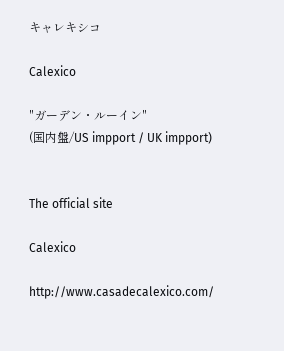キャレキシコ

Calexico

"ガーデン・ルーイン"
(国内盤/US impport / UK impport)


The official site

Calexico

http://www.casadecalexico.com/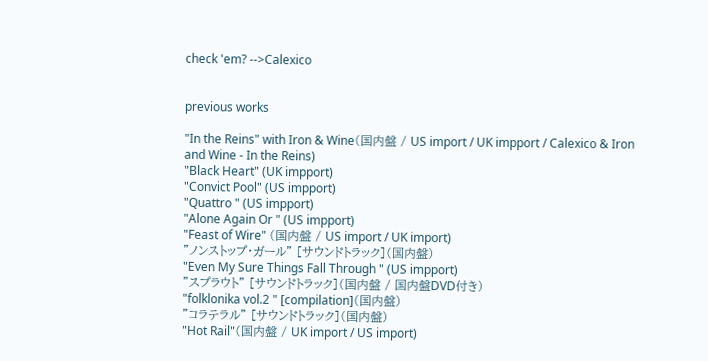check 'em? -->Calexico


previous works

"In the Reins" with Iron & Wine(国内盤 / US import / UK impport / Calexico & Iron and Wine - In the Reins)
"Black Heart" (UK impport)
"Convict Pool" (US impport)
"Quattro " (US impport)
"Alone Again Or " (US impport)
"Feast of Wire" (国内盤 / US import / UK import)
"ノンストップ・ガール" [サウンドトラック](国内盤)
"Even My Sure Things Fall Through " (US impport)
"スプラウト" [サウンドトラック](国内盤 / 国内盤DVD付き)
"folklonika vol.2 " [compilation](国内盤)
"コラテラル" [サウンドトラック](国内盤)
"Hot Rail"(国内盤 / UK import / US import)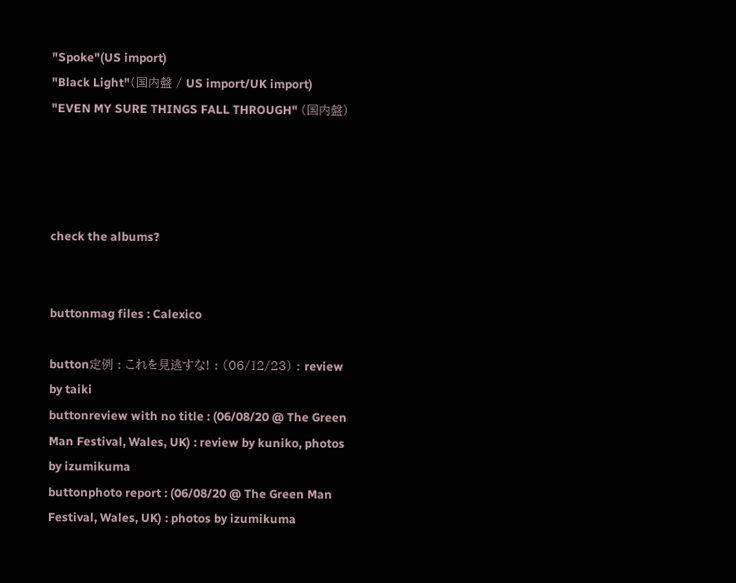"Spoke"(US import)
"Black Light"(国内盤 / US import/UK import)
"EVEN MY SURE THINGS FALL THROUGH" (国内盤)




check the albums?


buttonmag files : Calexico

button定例 : これを見逃すな! : (06/12/23) : review by taiki
buttonreview with no title : (06/08/20 @ The Green Man Festival, Wales, UK) : review by kuniko, photos by izumikuma
buttonphoto report : (06/08/20 @ The Green Man Festival, Wales, UK) : photos by izumikuma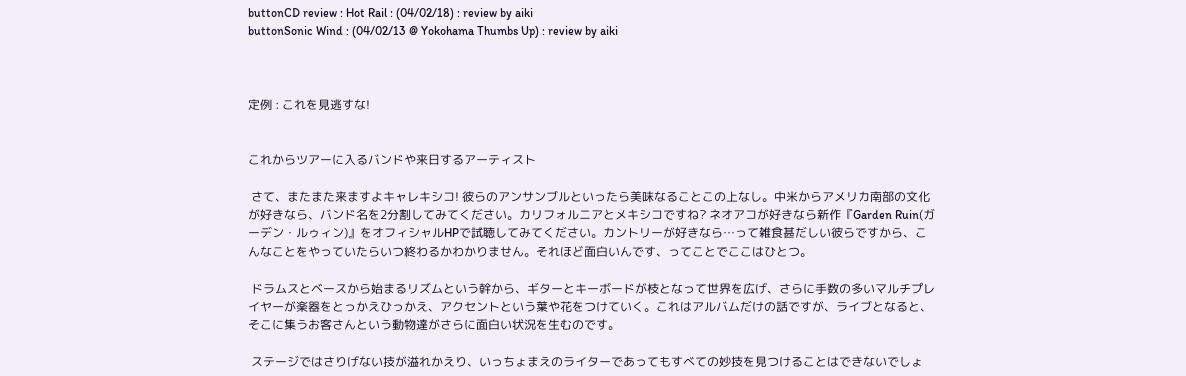buttonCD review : Hot Rail : (04/02/18) : review by aiki
buttonSonic Wind : (04/02/13 @ Yokohama Thumbs Up) : review by aiki



定例 : これを見逃すな!


これからツアーに入るバンドや来日するアーティスト

 さて、またまた来ますよキャレキシコ! 彼らのアンサンブルといったら美味なることこの上なし。中米からアメリカ南部の文化が好きなら、バンド名を2分割してみてください。カリフォルニアとメキシコですね? ネオアコが好きなら新作『Garden Ruin(ガーデン・ルゥィン)』をオフィシャルHPで試聴してみてください。カントリーが好きなら…って雑食甚だしい彼らですから、こんなことをやっていたらいつ終わるかわかりません。それほど面白いんです、ってことでここはひとつ。

 ドラムスとベースから始まるリズムという幹から、ギターとキーボードが枝となって世界を広げ、さらに手数の多いマルチプレイヤーが楽器をとっかえひっかえ、アクセントという葉や花をつけていく。これはアルバムだけの話ですが、ライブとなると、そこに集うお客さんという動物達がさらに面白い状況を生むのです。

 ステージではさりげない技が溢れかえり、いっちょまえのライターであってもすべての妙技を見つけることはできないでしょ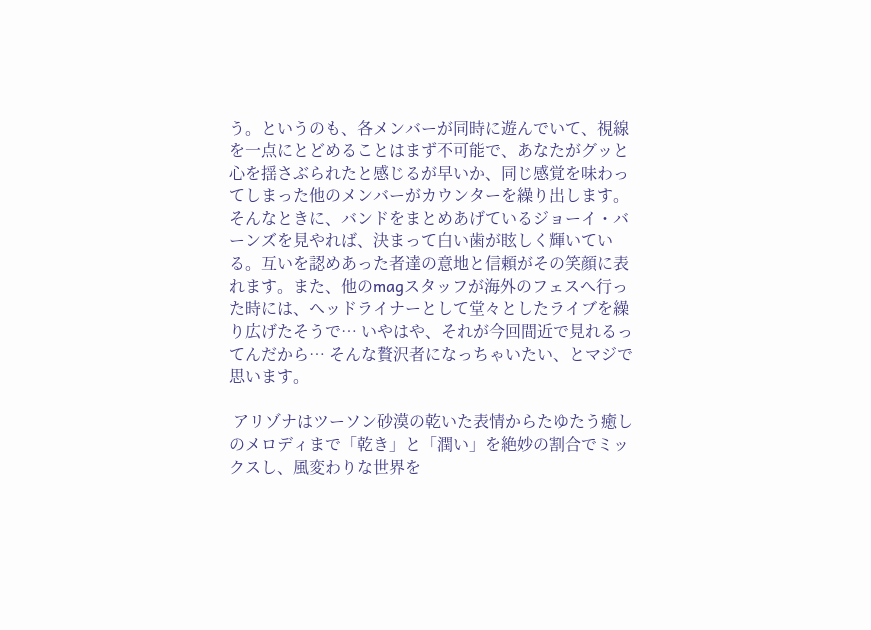う。というのも、各メンバーが同時に遊んでいて、視線を一点にとどめることはまず不可能で、あなたがグッと心を揺さぶられたと感じるが早いか、同じ感覚を味わってしまった他のメンバーがカウンターを繰り出します。そんなときに、バンドをまとめあげているジョーイ・バーンズを見やれば、決まって白い歯が眩しく輝いている。互いを認めあった者達の意地と信頼がその笑顔に表れます。また、他のmagスタッフが海外のフェスへ行った時には、ヘッドライナーとして堂々としたライブを繰り広げたそうで… いやはや、それが今回間近で見れるってんだから… そんな贅沢者になっちゃいたい、とマジで思います。

 アリゾナはツーソン砂漠の乾いた表情からたゆたう癒しのメロディまで「乾き」と「潤い」を絶妙の割合でミックスし、風変わりな世界を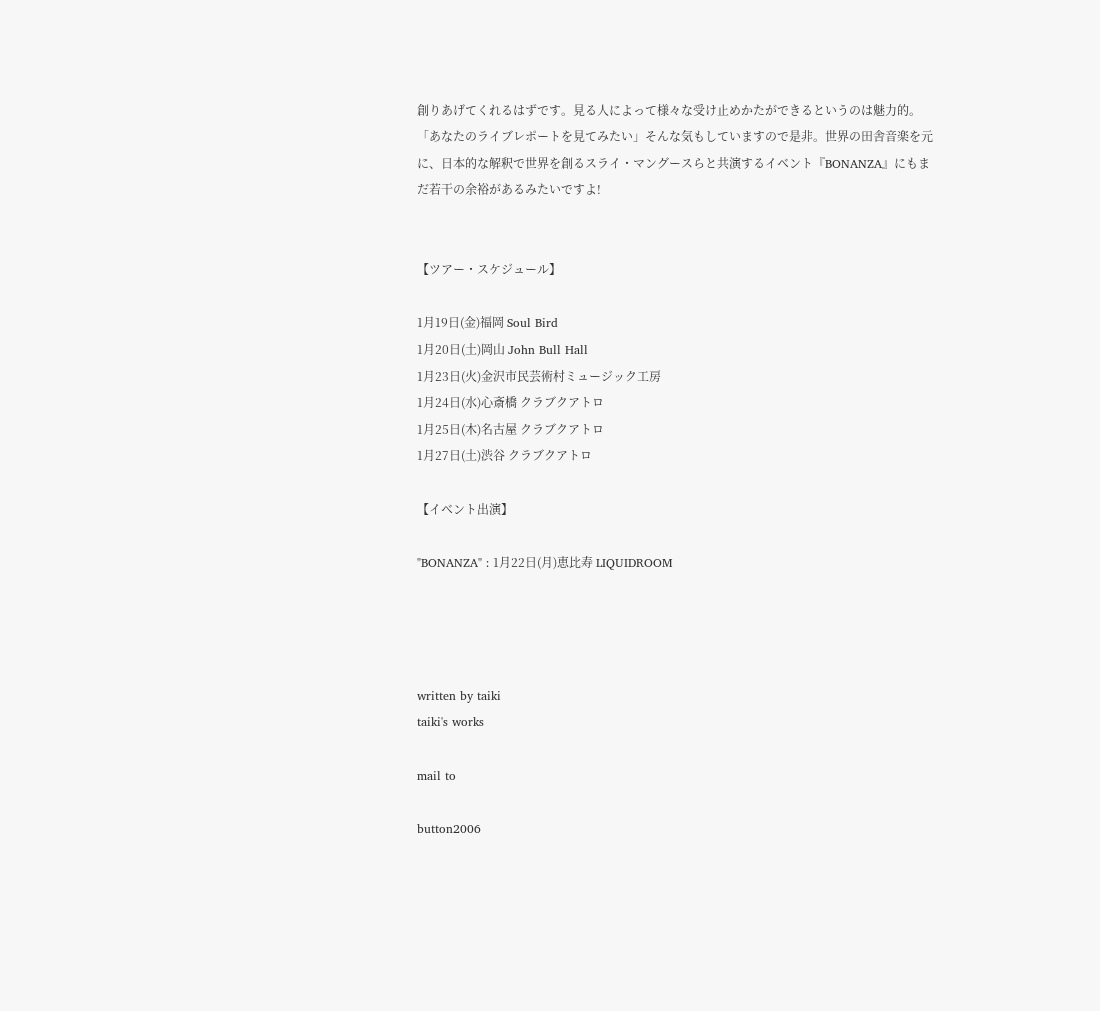創りあげてくれるはずです。見る人によって様々な受け止めかたができるというのは魅力的。「あなたのライブレポートを見てみたい」そんな気もしていますので是非。世界の田舎音楽を元に、日本的な解釈で世界を創るスライ・マングースらと共演するイベント『BONANZA』にもまだ若干の余裕があるみたいですよ!


【ツアー・スケジュール】

1月19日(金)福岡 Soul Bird
1月20日(土)岡山 John Bull Hall
1月23日(火)金沢市民芸術村ミュージック工房
1月24日(水)心斎橋 クラブクアトロ
1月25日(木)名古屋 クラブクアトロ
1月27日(土)渋谷 クラブクアトロ

【イベント出演】

"BONANZA" : 1月22日(月)恵比寿 LIQUIDROOM




written by taiki
taiki's works

mail to

button2006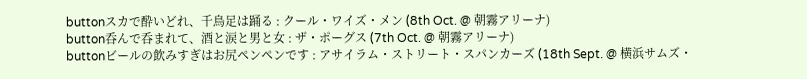buttonスカで酔いどれ、千鳥足は踊る : クール・ワイズ・メン (8th Oct. @ 朝霧アリーナ)
button呑んで呑まれて、酒と涙と男と女 : ザ・ポーグス (7th Oct. @ 朝霧アリーナ)
buttonビールの飲みすぎはお尻ペンペンです : アサイラム・ストリート・スパンカーズ (18th Sept. @ 横浜サムズ・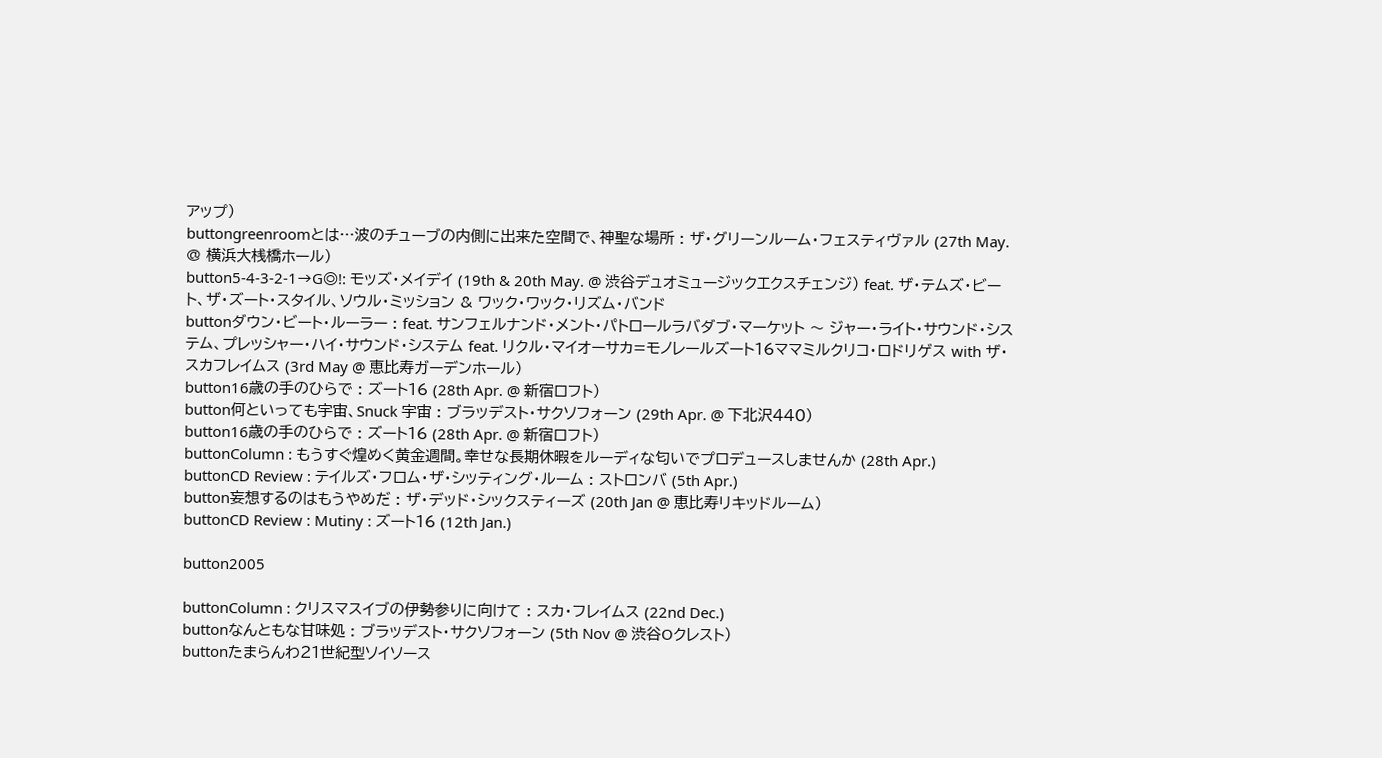アップ)
buttongreenroomとは…波のチューブの内側に出来た空間で、神聖な場所 : ザ・グリーンルーム・フェスティヴァル (27th May. @ 横浜大桟橋ホール)
button5-4-3-2-1→G◎!: モッズ・メイデイ (19th & 20th May. @ 渋谷デュオミュージックエクスチェンジ) feat. ザ・テムズ・ビート、ザ・ズート・スタイル、ソウル・ミッション & ワック・ワック・リズム・バンド
buttonダウン・ビート・ルーラー : feat. サンフェルナンド・メント・パトロールラバダブ・マーケット 〜 ジャー・ライト・サウンド・システム、プレッシャー・ハイ・サウンド・システム feat. リクル・マイオーサカ=モノレールズート16ママミルクリコ・ロドリゲス with ザ・スカフレイムス (3rd May @ 恵比寿ガーデンホール)
button16歳の手のひらで : ズート16 (28th Apr. @ 新宿ロフト)
button何といっても宇宙、Snuck 宇宙 : ブラッデスト・サクソフォーン (29th Apr. @ 下北沢440)
button16歳の手のひらで : ズート16 (28th Apr. @ 新宿ロフト)
buttonColumn : もうすぐ煌めく黄金週間。幸せな長期休暇をルーディな匂いでプロデュースしませんか (28th Apr.)
buttonCD Review : テイルズ・フロム・ザ・シッティング・ルーム : ストロンバ (5th Apr.)
button妄想するのはもうやめだ : ザ・デッド・シックスティーズ (20th Jan @ 恵比寿リキッドルーム)
buttonCD Review : Mutiny : ズート16 (12th Jan.)

button2005

buttonColumn : クリスマスイブの伊勢参りに向けて : スカ・フレイムス (22nd Dec.)
buttonなんともな甘味処 : ブラッデスト・サクソフォーン (5th Nov @ 渋谷Oクレスト)
buttonたまらんわ21世紀型ソイソース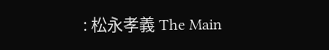: 松永孝義 The Main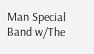Man Special Band w/The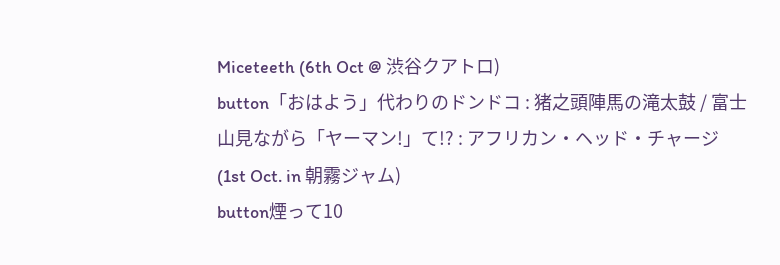Miceteeth (6th Oct @ 渋谷クアトロ)
button「おはよう」代わりのドンドコ : 猪之頭陣馬の滝太鼓 / 富士山見ながら「ヤーマン!」て!? : アフリカン・ヘッド・チャージ (1st Oct. in 朝霧ジャム)
button煙って10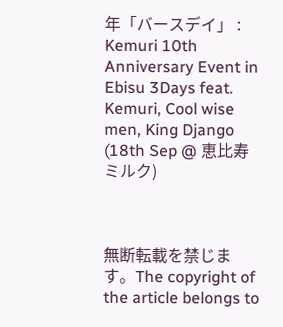年「バースデイ」 : Kemuri 10th Anniversary Event in Ebisu 3Days feat. Kemuri, Cool wise men, King Django (18th Sep @ 恵比寿ミルク)



無断転載を禁じます。The copyright of the article belongs to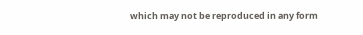which may not be reproduced in any form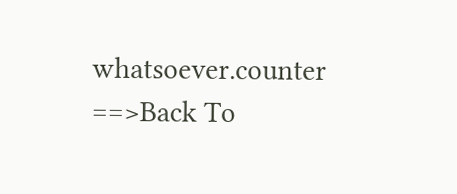whatsoever.counter
==>Back To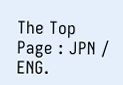The Top Page : JPN / ENG.